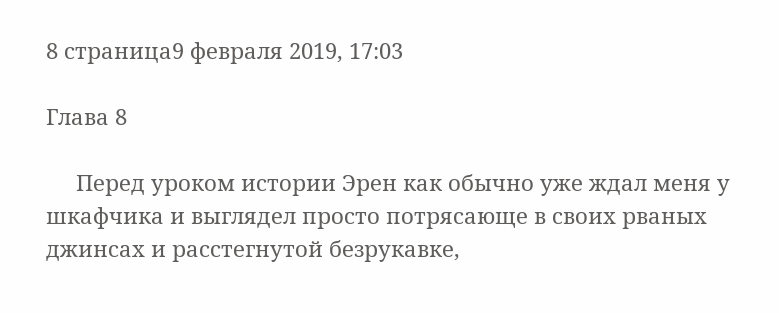8 страница9 февраля 2019, 17:03

Глава 8

     Перед уроком истории Эрен как обычно уже ждал меня у шкафчика и выглядел просто потрясающе в своих рваных джинсах и расстегнутой безрукавке,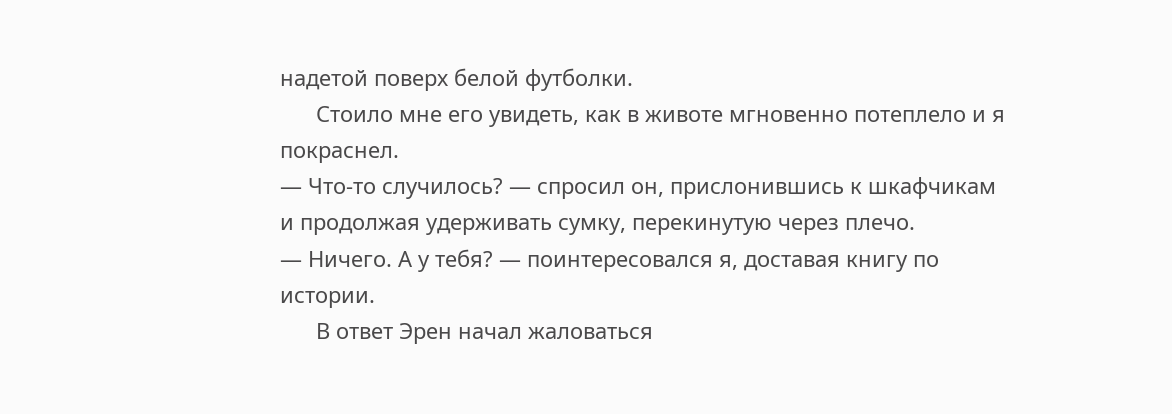надетой поверх белой футболки.
      Стоило мне его увидеть, как в животе мгновенно потеплело и я покраснел.
— Что-то случилось? — спросил он, прислонившись к шкафчикам и продолжая удерживать сумку, перекинутую через плечо.
— Ничего. А у тебя? — поинтересовался я, доставая книгу по истории.
      В ответ Эрен начал жаловаться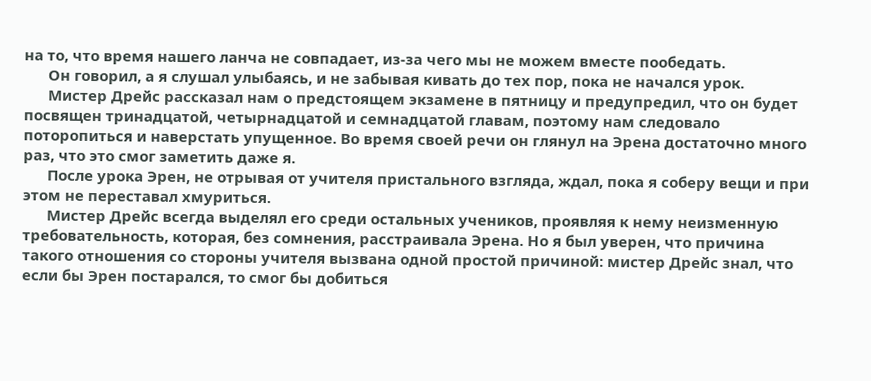на то, что время нашего ланча не совпадает, из-за чего мы не можем вместе пообедать.
      Он говорил, а я слушал улыбаясь, и не забывая кивать до тех пор, пока не начался урок.
      Мистер Дрейс рассказал нам о предстоящем экзамене в пятницу и предупредил, что он будет посвящен тринадцатой, четырнадцатой и семнадцатой главам, поэтому нам следовало поторопиться и наверстать упущенное. Во время своей речи он глянул на Эрена достаточно много раз, что это смог заметить даже я.
      После урока Эрен, не отрывая от учителя пристального взгляда, ждал, пока я соберу вещи и при этом не переставал хмуриться.
      Мистер Дрейс всегда выделял его среди остальных учеников, проявляя к нему неизменную требовательность, которая, без сомнения, расстраивала Эрена. Но я был уверен, что причина такого отношения со стороны учителя вызвана одной простой причиной: мистер Дрейс знал, что если бы Эрен постарался, то смог бы добиться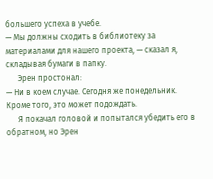большего успеха в учебе.
— Мы должны сходить в библиотеку за материалами для нашего проекта, — сказал я, складывая бумаги в папку.
      Эрен простонал:
— Ни в коем случае. Сегодня же понедельник. Кроме того, это может подождать.
      Я покачал головой и попытался убедить его в обратном, но Эрен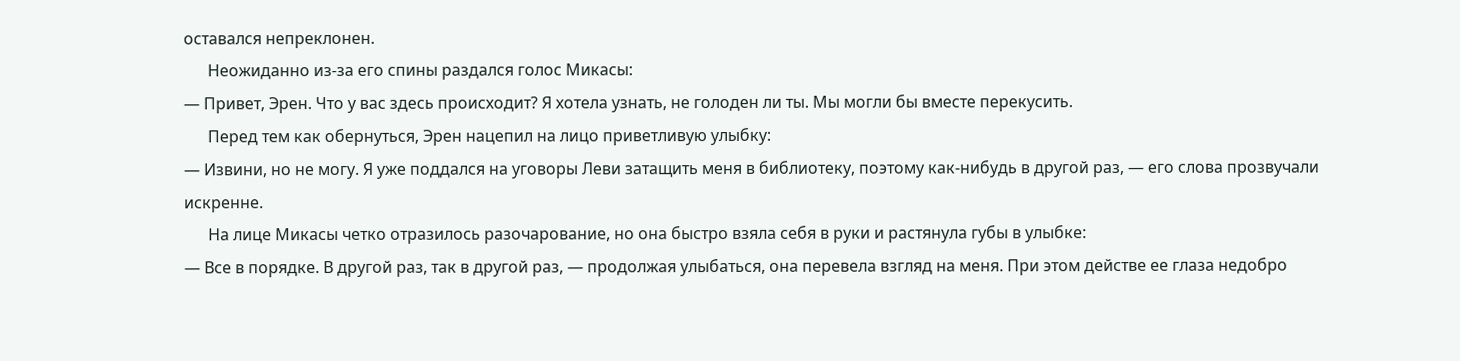оставался непреклонен.
      Неожиданно из-за его спины раздался голос Микасы:
— Привет, Эрен. Что у вас здесь происходит? Я хотела узнать, не голоден ли ты. Мы могли бы вместе перекусить.
      Перед тем как обернуться, Эрен нацепил на лицо приветливую улыбку:
— Извини, но не могу. Я уже поддался на уговоры Леви затащить меня в библиотеку, поэтому как-нибудь в другой раз, — его слова прозвучали искренне.
      На лице Микасы четко отразилось разочарование, но она быстро взяла себя в руки и растянула губы в улыбке:
— Все в порядке. В другой раз, так в другой раз, — продолжая улыбаться, она перевела взгляд на меня. При этом действе ее глаза недобро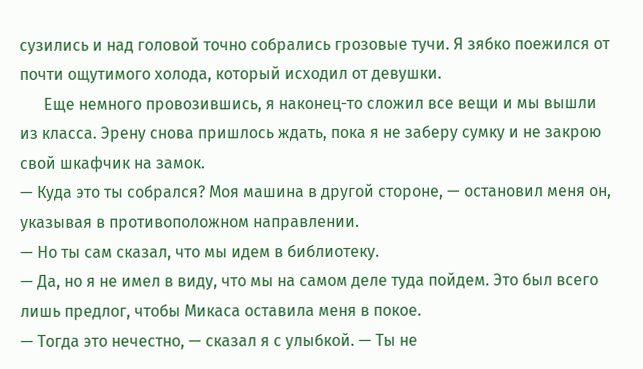сузились и над головой точно собрались грозовые тучи. Я зябко поежился от почти ощутимого холода, который исходил от девушки.
      Еще немного провозившись, я наконец-то сложил все вещи и мы вышли из класса. Эрену снова пришлось ждать, пока я не заберу сумку и не закрою свой шкафчик на замок.
— Куда это ты собрался? Моя машина в другой стороне, — остановил меня он, указывая в противоположном направлении.
— Но ты сам сказал, что мы идем в библиотеку.
— Да, но я не имел в виду, что мы на самом деле туда пойдем. Это был всего лишь предлог, чтобы Микаса оставила меня в покое.
— Тогда это нечестно, — сказал я с улыбкой. — Ты не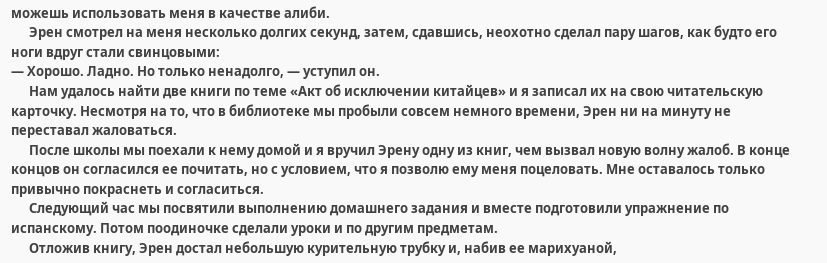можешь использовать меня в качестве алиби.
      Эрен смотрел на меня несколько долгих секунд, затем, сдавшись, неохотно сделал пару шагов, как будто его ноги вдруг стали свинцовыми:
— Хорошо. Ладно. Но только ненадолго, — уступил он.
      Нам удалось найти две книги по теме «Акт об исключении китайцев» и я записал их на свою читательскую карточку. Несмотря на то, что в библиотеке мы пробыли совсем немного времени, Эрен ни на минуту не переставал жаловаться.
      После школы мы поехали к нему домой и я вручил Эрену одну из книг, чем вызвал новую волну жалоб. В конце концов он согласился ее почитать, но с условием, что я позволю ему меня поцеловать. Мне оставалось только привычно покраснеть и согласиться.
      Следующий час мы посвятили выполнению домашнего задания и вместе подготовили упражнение по испанскому. Потом поодиночке сделали уроки и по другим предметам.
      Отложив книгу, Эрен достал небольшую курительную трубку и, набив ее марихуаной,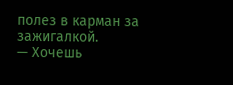полез в карман за зажигалкой.
— Хочешь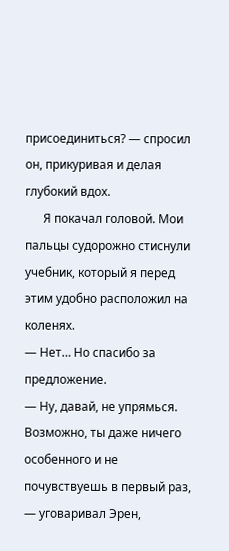присоединиться? — спросил он, прикуривая и делая глубокий вдох.
      Я покачал головой. Мои пальцы судорожно стиснули учебник, который я перед этим удобно расположил на коленях.
— Нет… Но спасибо за предложение.
— Ну, давай, не упрямься. Возможно, ты даже ничего особенного и не почувствуешь в первый раз, — уговаривал Эрен,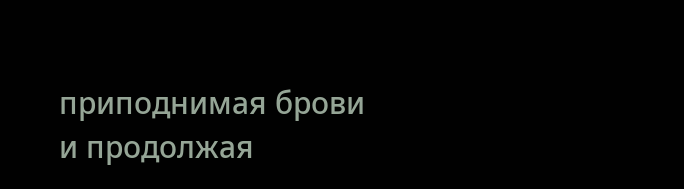приподнимая брови и продолжая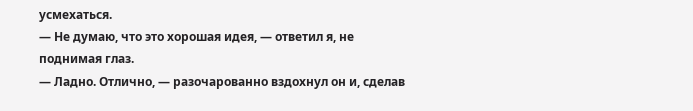усмехаться.
— Не думаю, что это хорошая идея, — ответил я, не поднимая глаз.
— Ладно. Отлично, — разочарованно вздохнул он и, сделав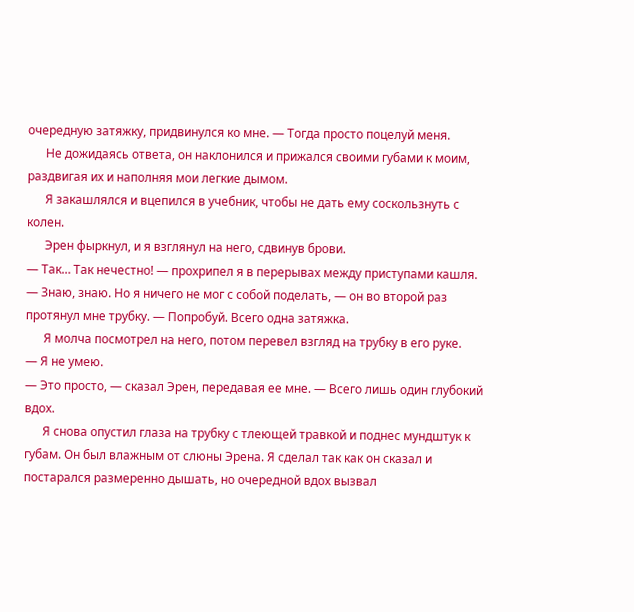очередную затяжку, придвинулся ко мне. — Тогда просто поцелуй меня.
      Не дожидаясь ответа, он наклонился и прижался своими губами к моим, раздвигая их и наполняя мои легкие дымом.
      Я закашлялся и вцепился в учебник, чтобы не дать ему соскользнуть с колен.
      Эрен фыркнул, и я взглянул на него, сдвинув брови.
— Так… Так нечестно! — прохрипел я в перерывах между приступами кашля.
— Знаю, знаю. Но я ничего не мог с собой поделать, — он во второй раз протянул мне трубку. — Попробуй. Всего одна затяжка.
      Я молча посмотрел на него, потом перевел взгляд на трубку в его руке.
— Я не умею.
— Это просто, — сказал Эрен, передавая ее мне. — Всего лишь один глубокий вдох.
      Я снова опустил глаза на трубку с тлеющей травкой и поднес мундштук к губам. Он был влажным от слюны Эрена. Я сделал так как он сказал и постарался размеренно дышать, но очередной вдох вызвал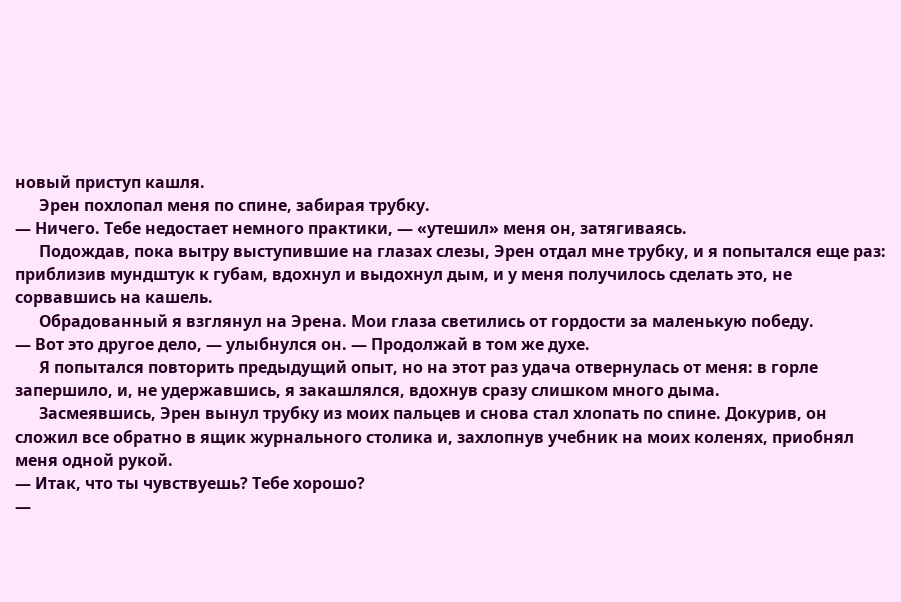новый приступ кашля.
      Эрен похлопал меня по спине, забирая трубку.
— Ничего. Тебе недостает немного практики, — «утешил» меня он, затягиваясь.
      Подождав, пока вытру выступившие на глазах слезы, Эрен отдал мне трубку, и я попытался еще раз: приблизив мундштук к губам, вдохнул и выдохнул дым, и у меня получилось сделать это, не сорвавшись на кашель.
      Обрадованный я взглянул на Эрена. Мои глаза светились от гордости за маленькую победу.
— Вот это другое дело, — улыбнулся он. — Продолжай в том же духе.
      Я попытался повторить предыдущий опыт, но на этот раз удача отвернулась от меня: в горле запершило, и, не удержавшись, я закашлялся, вдохнув сразу слишком много дыма.
      Засмеявшись, Эрен вынул трубку из моих пальцев и снова стал хлопать по спине. Докурив, он сложил все обратно в ящик журнального столика и, захлопнув учебник на моих коленях, приобнял меня одной рукой.
— Итак, что ты чувствуешь? Тебе хорошо?
—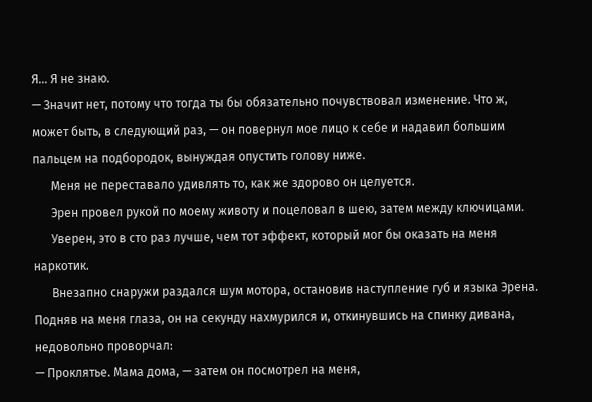Я… Я не знаю.
— Значит нет, потому что тогда ты бы обязательно почувствовал изменение. Что ж, может быть, в следующий раз, — он повернул мое лицо к себе и надавил большим пальцем на подбородок, вынуждая опустить голову ниже.
      Меня не переставало удивлять то, как же здорово он целуется.
      Эрен провел рукой по моему животу и поцеловал в шею, затем между ключицами.
      Уверен, это в сто раз лучше, чем тот эффект, который мог бы оказать на меня наркотик.
      Внезапно снаружи раздался шум мотора, остановив наступление губ и языка Эрена. Подняв на меня глаза, он на секунду нахмурился и, откинувшись на спинку дивана, недовольно проворчал:
— Проклятье. Мама дома, — затем он посмотрел на меня,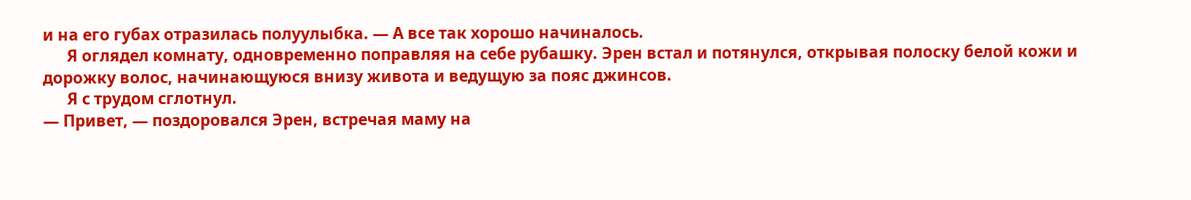и на его губах отразилась полуулыбка. — А все так хорошо начиналось.
      Я оглядел комнату, одновременно поправляя на себе рубашку. Эрен встал и потянулся, открывая полоску белой кожи и дорожку волос, начинающуюся внизу живота и ведущую за пояс джинсов.
      Я с трудом сглотнул.
— Привет, — поздоровался Эрен, встречая маму на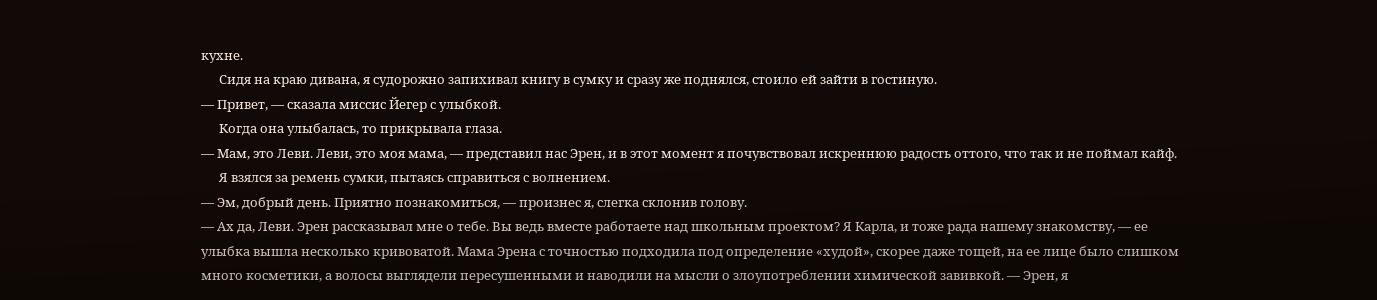кухне.
      Сидя на краю дивана, я судорожно запихивал книгу в сумку и сразу же поднялся, стоило ей зайти в гостиную.
— Привет, — сказала миссис Йегер с улыбкой.
      Когда она улыбалась, то прикрывала глаза.
— Мам, это Леви. Леви, это моя мама, — представил нас Эрен, и в этот момент я почувствовал искреннюю радость оттого, что так и не поймал кайф.
      Я взялся за ремень сумки, пытаясь справиться с волнением.
— Эм, добрый день. Приятно познакомиться, — произнес я, слегка склонив голову.
— Ах да, Леви. Эрен рассказывал мне о тебе. Вы ведь вместе работаете над школьным проектом? Я Карла, и тоже рада нашему знакомству, — ее улыбка вышла несколько кривоватой. Мама Эрена с точностью подходила под определение «худой», скорее даже тощей, на ее лице было слишком много косметики, а волосы выглядели пересушенными и наводили на мысли о злоупотреблении химической завивкой. — Эрен, я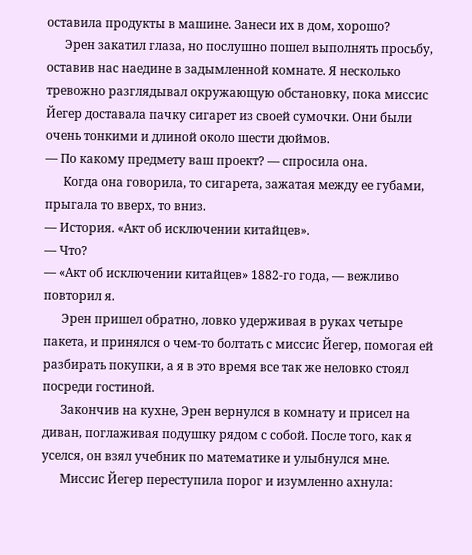оставила продукты в машине. Занеси их в дом, хорошо?
      Эрен закатил глаза, но послушно пошел выполнять просьбу, оставив нас наедине в задымленной комнате. Я несколько тревожно разглядывал окружающую обстановку, пока миссис Йегер доставала пачку сигарет из своей сумочки. Они были очень тонкими и длиной около шести дюймов.
— По какому предмету ваш проект? — спросила она.
      Когда она говорила, то сигарета, зажатая между ее губами, прыгала то вверх, то вниз.
— История. «Акт об исключении китайцев».
— Что?
— «Акт об исключении китайцев» 1882-го года, — вежливо повторил я.
      Эрен пришел обратно, ловко удерживая в руках четыре пакета, и принялся о чем-то болтать с миссис Йегер, помогая ей разбирать покупки, а я в это время все так же неловко стоял посреди гостиной.
      Закончив на кухне, Эрен вернулся в комнату и присел на диван, поглаживая подушку рядом с собой. После того, как я уселся, он взял учебник по математике и улыбнулся мне.
      Миссис Йегер переступила порог и изумленно ахнула: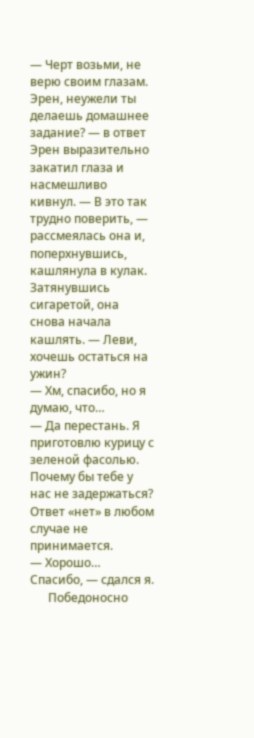— Черт возьми, не верю своим глазам. Эрен, неужели ты делаешь домашнее задание? — в ответ Эрен выразительно закатил глаза и насмешливо кивнул. — В это так трудно поверить, — рассмеялась она и, поперхнувшись, кашлянула в кулак. Затянувшись сигаретой, она снова начала кашлять. — Леви, хочешь остаться на ужин?
— Хм, спасибо, но я думаю, что…
— Да перестань. Я приготовлю курицу с зеленой фасолью. Почему бы тебе у нас не задержаться? Ответ «нет» в любом случае не принимается.
— Хорошо… Спасибо, — сдался я.
      Победоносно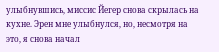улыбнувшись, миссис Йегер снова скрылась на кухне. Эрен мне улыбнулся, но, несмотря на это, я снова начал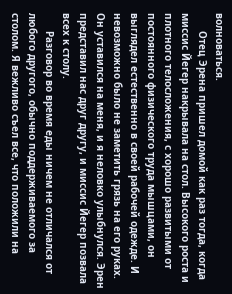волноваться.
      Отец Эрена пришел домой как раз тогда, когда миссис Йегер накрывала на стол. Высокого роста и плотного телосложения, с хорошо развитыми от постоянного физического труда мышцами, он выглядел естественно в своей рабочей одежде. И невозможно было не заметить грязь на его руках. Он уставился на меня, и я неловко улыбнулся. Эрен представил нас друг другу, и миссис Йегер позвала всех к столу.
      Разговор во время еды ничем не отличался от любого другого, обычно поддерживаемого за столом. Я вежливо съел все, что положили на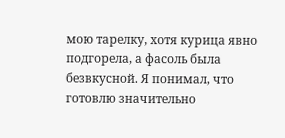мою тарелку, хотя курица явно подгорела, а фасоль была безвкусной. Я понимал, что готовлю значительно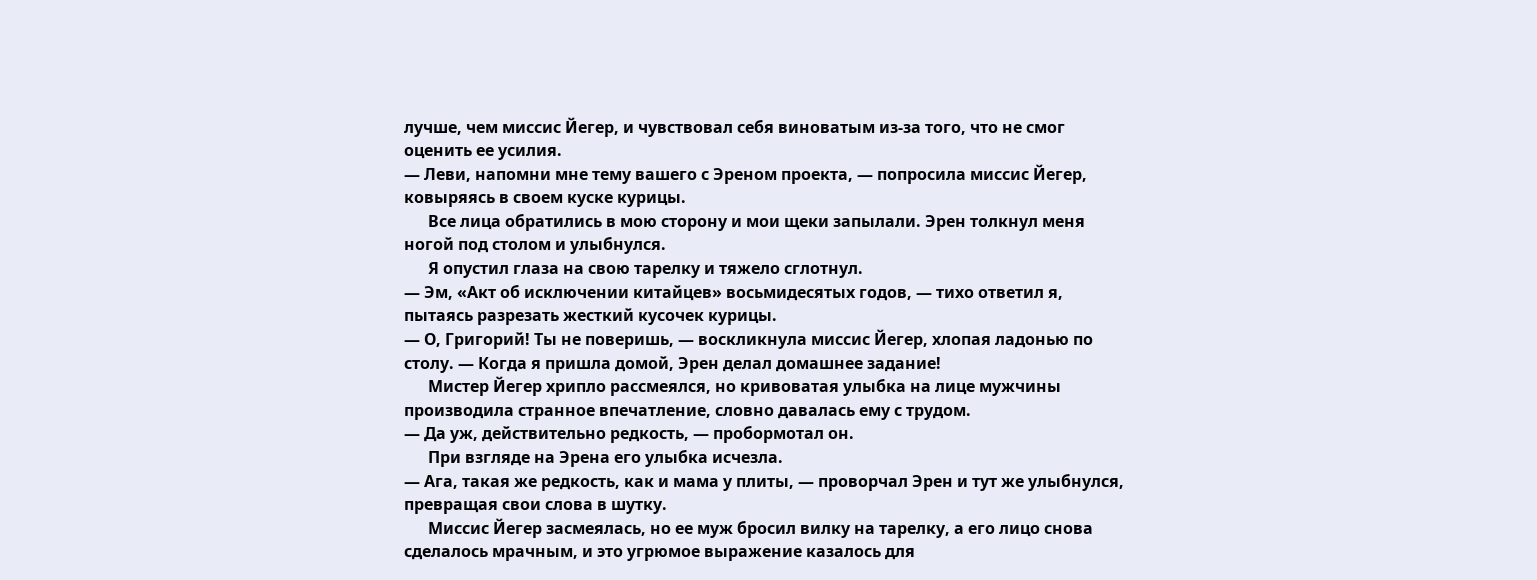лучше, чем миссис Йегер, и чувствовал себя виноватым из-за того, что не смог оценить ее усилия.
— Леви, напомни мне тему вашего с Эреном проекта, — попросила миссис Йегер, ковыряясь в своем куске курицы.
      Все лица обратились в мою сторону и мои щеки запылали. Эрен толкнул меня ногой под столом и улыбнулся.
      Я опустил глаза на свою тарелку и тяжело сглотнул.
— Эм, «Акт об исключении китайцев» восьмидесятых годов, — тихо ответил я, пытаясь разрезать жесткий кусочек курицы.
— О, Григорий! Ты не поверишь, — воскликнула миссис Йегер, хлопая ладонью по столу. — Когда я пришла домой, Эрен делал домашнее задание!
      Мистер Йегер хрипло рассмеялся, но кривоватая улыбка на лице мужчины производила странное впечатление, словно давалась ему с трудом.
— Да уж, действительно редкость, — пробормотал он.
      При взгляде на Эрена его улыбка исчезла.
— Ага, такая же редкость, как и мама у плиты, — проворчал Эрен и тут же улыбнулся, превращая свои слова в шутку.
      Миссис Йегер засмеялась, но ее муж бросил вилку на тарелку, а его лицо снова сделалось мрачным, и это угрюмое выражение казалось для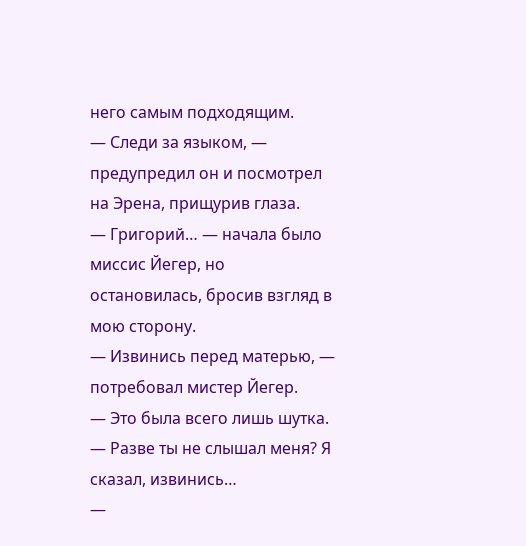него самым подходящим.
— Следи за языком, — предупредил он и посмотрел на Эрена, прищурив глаза.
— Григорий… — начала было миссис Йегер, но остановилась, бросив взгляд в мою сторону.
— Извинись перед матерью, — потребовал мистер Йегер.
— Это была всего лишь шутка.
— Разве ты не слышал меня? Я сказал, извинись…
—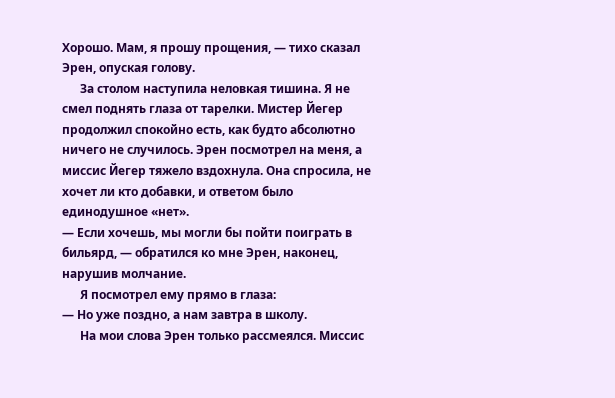Хорошо. Мам, я прошу прощения, — тихо сказал Эрен, опуская голову.
      За столом наступила неловкая тишина. Я не смел поднять глаза от тарелки. Мистер Йегер продолжил спокойно есть, как будто абсолютно ничего не случилось. Эрен посмотрел на меня, а миссис Йегер тяжело вздохнула. Она спросила, не хочет ли кто добавки, и ответом было единодушное «нет».
— Если хочешь, мы могли бы пойти поиграть в бильярд, — обратился ко мне Эрен, наконец, нарушив молчание.
      Я посмотрел ему прямо в глаза:
— Но уже поздно, а нам завтра в школу.
      На мои слова Эрен только рассмеялся. Миссис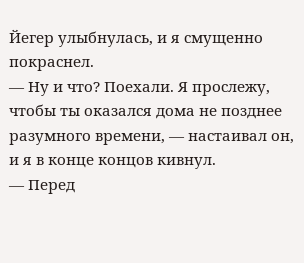Йегер улыбнулась, и я смущенно покраснел.
— Ну и что? Поехали. Я прослежу, чтобы ты оказался дома не позднее разумного времени, — настаивал он, и я в конце концов кивнул.
— Перед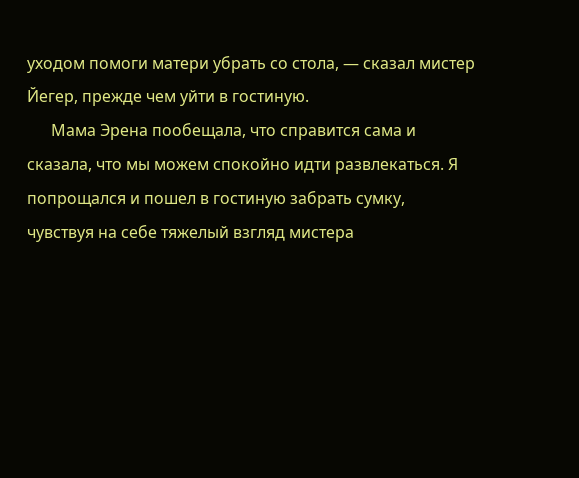уходом помоги матери убрать со стола, — сказал мистер Йегер, прежде чем уйти в гостиную.
      Мама Эрена пообещала, что справится сама и сказала, что мы можем спокойно идти развлекаться. Я попрощался и пошел в гостиную забрать сумку, чувствуя на себе тяжелый взгляд мистера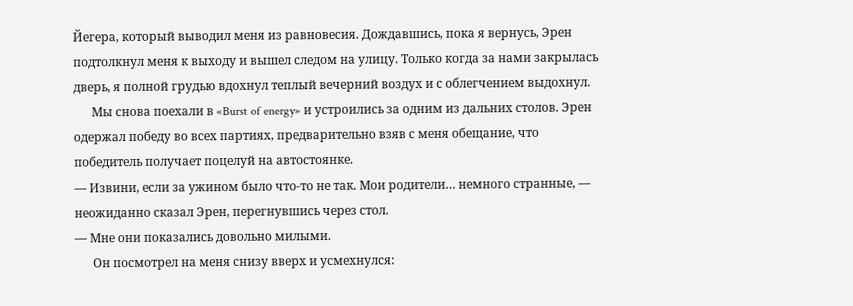Йегера, который выводил меня из равновесия. Дождавшись, пока я вернусь, Эрен подтолкнул меня к выходу и вышел следом на улицу. Только когда за нами закрылась дверь, я полной грудью вдохнул теплый вечерний воздух и с облегчением выдохнул.
      Мы снова поехали в «Burst of energy» и устроились за одним из дальних столов. Эрен одержал победу во всех партиях, предварительно взяв с меня обещание, что победитель получает поцелуй на автостоянке.
— Извини, если за ужином было что-то не так. Мои родители… немного странные, — неожиданно сказал Эрен, перегнувшись через стол.
— Мне они показались довольно милыми.
      Он посмотрел на меня снизу вверх и усмехнулся: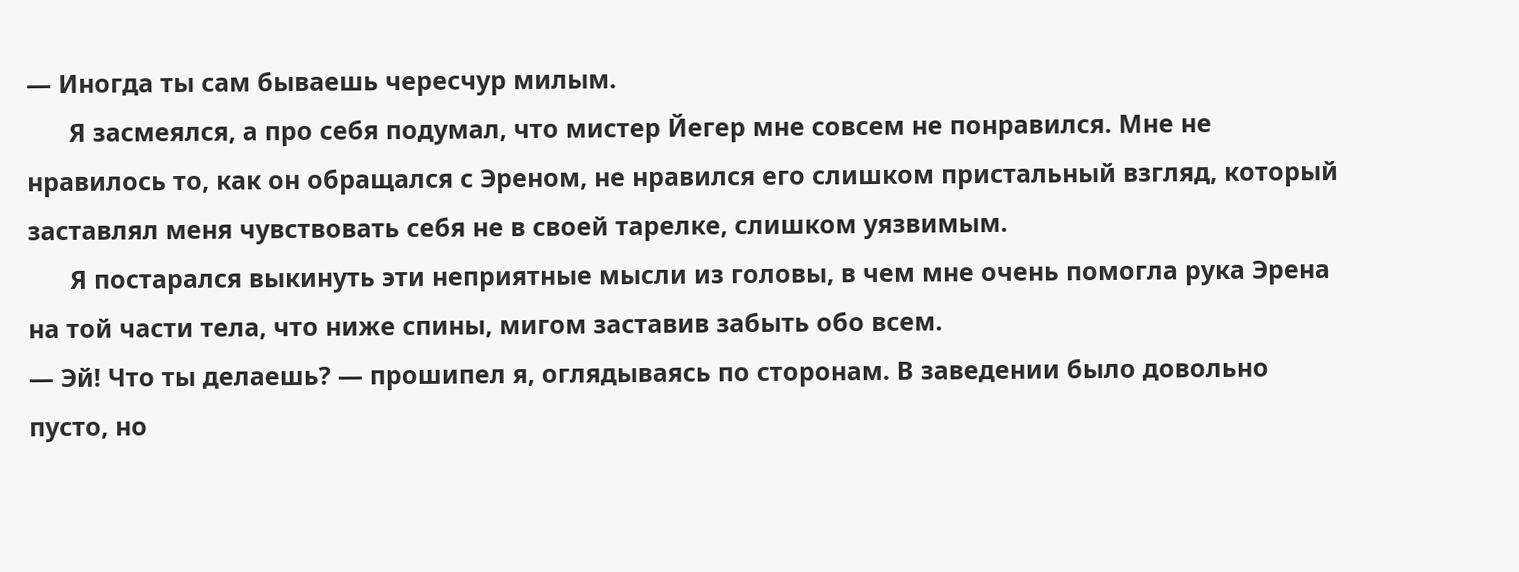— Иногда ты сам бываешь чересчур милым.
      Я засмеялся, а про себя подумал, что мистер Йегер мне совсем не понравился. Мне не нравилось то, как он обращался с Эреном, не нравился его слишком пристальный взгляд, который заставлял меня чувствовать себя не в своей тарелке, слишком уязвимым.
      Я постарался выкинуть эти неприятные мысли из головы, в чем мне очень помогла рука Эрена на той части тела, что ниже спины, мигом заставив забыть обо всем.
— Эй! Что ты делаешь? — прошипел я, оглядываясь по сторонам. В заведении было довольно пусто, но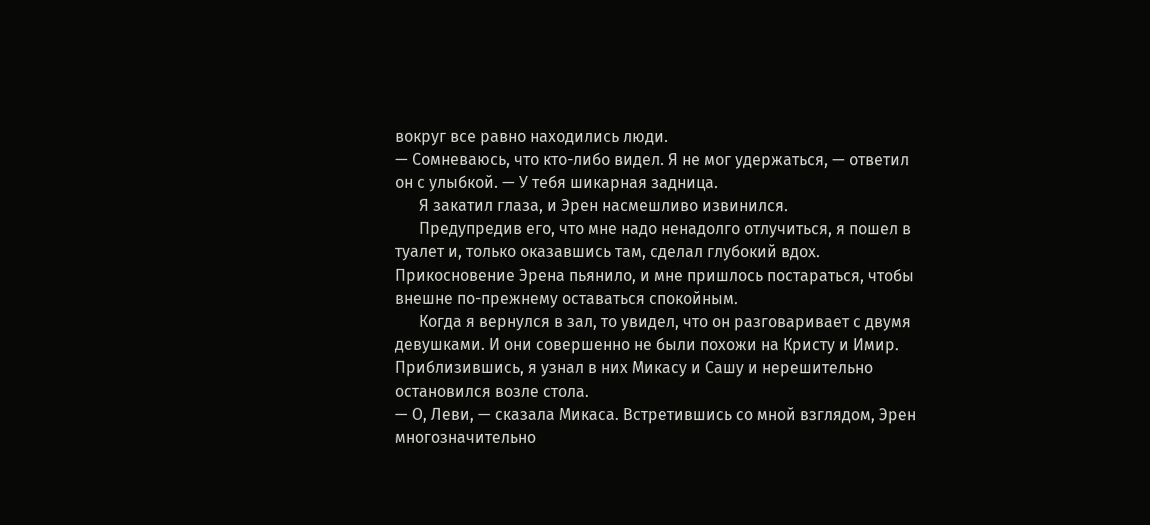вокруг все равно находились люди.
— Сомневаюсь, что кто-либо видел. Я не мог удержаться, — ответил он с улыбкой. — У тебя шикарная задница.
      Я закатил глаза, и Эрен насмешливо извинился.
      Предупредив его, что мне надо ненадолго отлучиться, я пошел в туалет и, только оказавшись там, сделал глубокий вдох. Прикосновение Эрена пьянило, и мне пришлось постараться, чтобы внешне по-прежнему оставаться спокойным.
      Когда я вернулся в зал, то увидел, что он разговаривает с двумя девушками. И они совершенно не были похожи на Кристу и Имир. Приблизившись, я узнал в них Микасу и Сашу и нерешительно остановился возле стола.
— О, Леви, — сказала Микаса. Встретившись со мной взглядом, Эрен многозначительно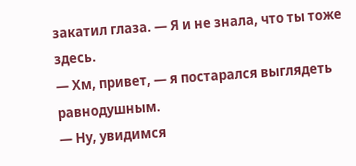закатил глаза. — Я и не знала, что ты тоже здесь.
— Хм, привет, — я постарался выглядеть равнодушным.
— Ну, увидимся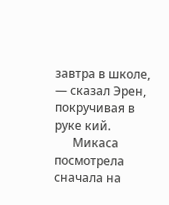завтра в школе, — сказал Эрен, покручивая в руке кий.
      Микаса посмотрела сначала на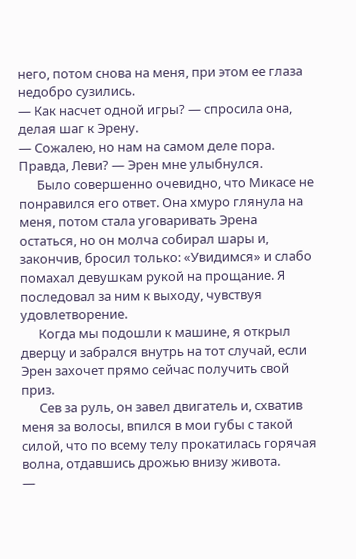него, потом снова на меня, при этом ее глаза недобро сузились.
— Как насчет одной игры? — спросила она, делая шаг к Эрену.
— Сожалею, но нам на самом деле пора. Правда, Леви? — Эрен мне улыбнулся.
      Было совершенно очевидно, что Микасе не понравился его ответ. Она хмуро глянула на меня, потом стала уговаривать Эрена остаться, но он молча собирал шары и, закончив, бросил только: «Увидимся» и слабо помахал девушкам рукой на прощание. Я последовал за ним к выходу, чувствуя удовлетворение.
      Когда мы подошли к машине, я открыл дверцу и забрался внутрь на тот случай, если Эрен захочет прямо сейчас получить свой приз.
      Сев за руль, он завел двигатель и, схватив меня за волосы, впился в мои губы с такой силой, что по всему телу прокатилась горячая волна, отдавшись дрожью внизу живота.
—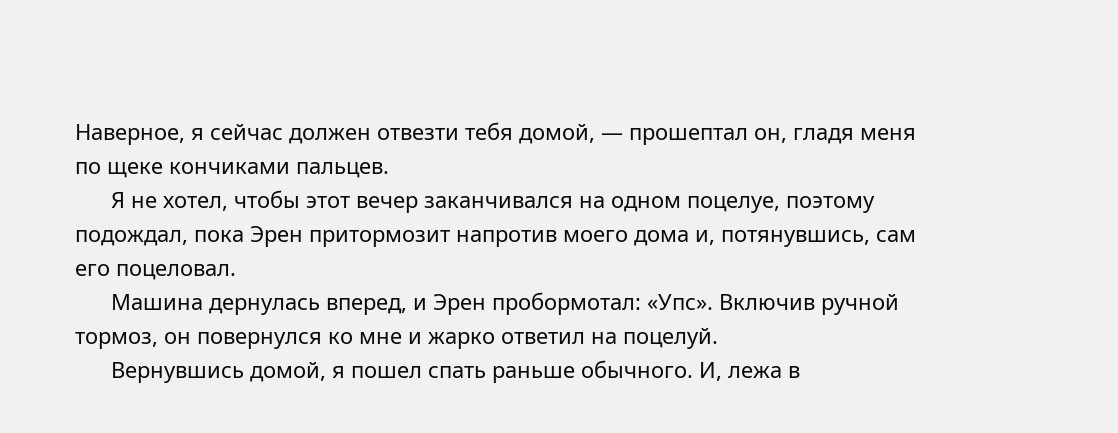Наверное, я сейчас должен отвезти тебя домой, — прошептал он, гладя меня по щеке кончиками пальцев.
      Я не хотел, чтобы этот вечер заканчивался на одном поцелуе, поэтому подождал, пока Эрен притормозит напротив моего дома и, потянувшись, сам его поцеловал.
      Машина дернулась вперед, и Эрен пробормотал: «Упс». Включив ручной тормоз, он повернулся ко мне и жарко ответил на поцелуй.
      Вернувшись домой, я пошел спать раньше обычного. И, лежа в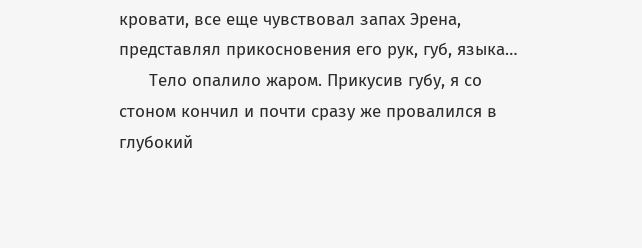кровати, все еще чувствовал запах Эрена, представлял прикосновения его рук, губ, языка…
      Тело опалило жаром. Прикусив губу, я со стоном кончил и почти сразу же провалился в глубокий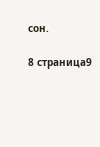сон.

8 страница9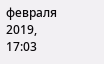февраля 2019, 17:03